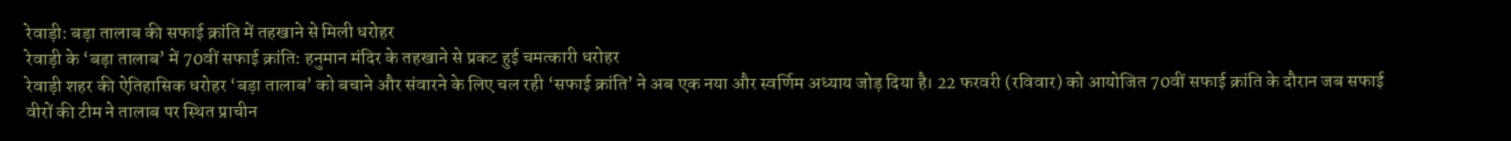रेवाड़ी: बड़ा तालाब की सफाई क्रांति में तहखाने से मिली धरोहर
रेवाड़ी के ‘बड़ा तालाब’ में 70वीं सफाई क्रांति: हनुमान मंदिर के तहखाने से प्रकट हुई चमत्कारी धरोहर
रेवाड़ी शहर की ऐतिहासिक धरोहर ‘बड़ा तालाब’ को बचाने और संवारने के लिए चल रही ‘सफाई क्रांति’ ने अब एक नया और स्वर्णिम अध्याय जोड़ दिया है। 22 फरवरी (रविवार) को आयोजित 70वीं सफाई क्रांति के दौरान जब सफाई वीरों की टीम ने तालाब पर स्थित प्राचीन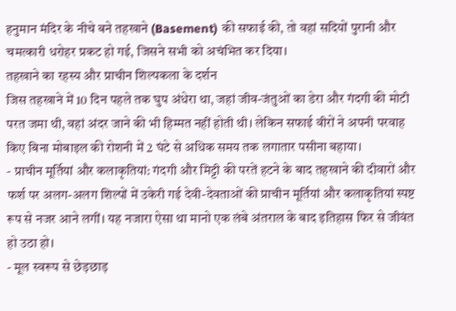हनुमान मंदिर के नीचे बने तहखाने (Basement) की सफाई की, तो वहां सदियों पुरानी और चमत्कारी धरोहर प्रकट हो गई, जिसने सभी को अचंभित कर दिया।
तहखाने का रहस्य और प्राचीन शिल्पकला के दर्शन
जिस तहखाने में 10 दिन पहले तक घुप अंधेरा था, जहां जीव-जंतुओं का डेरा और गंदगी की मोटी परत जमा थी, वहां अंदर जाने की भी हिम्मत नहीं होती थी। लेकिन सफाई वीरों ने अपनी परवाह किए बिना मोबाइल की रोशनी में 2 घंटे से अधिक समय तक लगातार पसीना बहाया।
- प्राचीन मूर्तियां और कलाकृतियां: गंदगी और मिट्टी की परतें हटने के बाद तहखाने की दीवारों और फर्श पर अलग-अलग शिल्पों में उकेरी गई देवी-देवताओं की प्राचीन मूर्तियां और कलाकृतियां स्पष्ट रूप से नजर आने लगीं। यह नजारा ऐसा था मानो एक लंबे अंतराल के बाद इतिहास फिर से जीवंत हो उठा हो।
- मूल स्वरूप से छेड़छाड़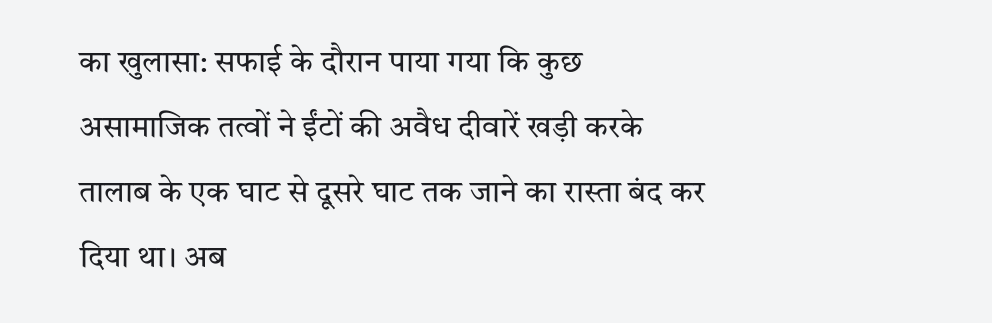का खुलासा: सफाई के दौरान पाया गया कि कुछ असामाजिक तत्वों ने ईंटों की अवैध दीवारें खड़ी करके तालाब के एक घाट से दूसरे घाट तक जाने का रास्ता बंद कर दिया था। अब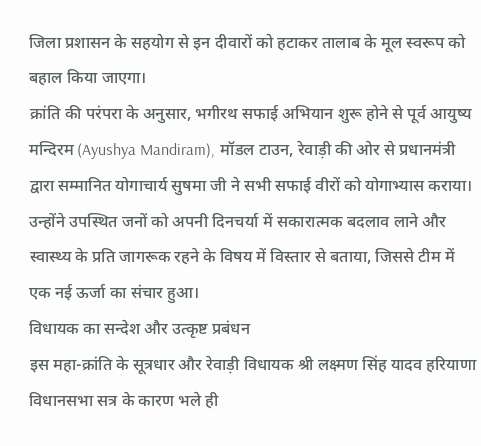जिला प्रशासन के सहयोग से इन दीवारों को हटाकर तालाब के मूल स्वरूप को बहाल किया जाएगा।
क्रांति की परंपरा के अनुसार, भगीरथ सफाई अभियान शुरू होने से पूर्व आयुष्य मन्दिरम (Ayushya Mandiram), मॉडल टाउन, रेवाड़ी की ओर से प्रधानमंत्री द्वारा सम्मानित योगाचार्य सुषमा जी ने सभी सफाई वीरों को योगाभ्यास कराया। उन्होंने उपस्थित जनों को अपनी दिनचर्या में सकारात्मक बदलाव लाने और स्वास्थ्य के प्रति जागरूक रहने के विषय में विस्तार से बताया, जिससे टीम में एक नई ऊर्जा का संचार हुआ।
विधायक का सन्देश और उत्कृष्ट प्रबंधन
इस महा-क्रांति के सूत्रधार और रेवाड़ी विधायक श्री लक्ष्मण सिंह यादव हरियाणा विधानसभा सत्र के कारण भले ही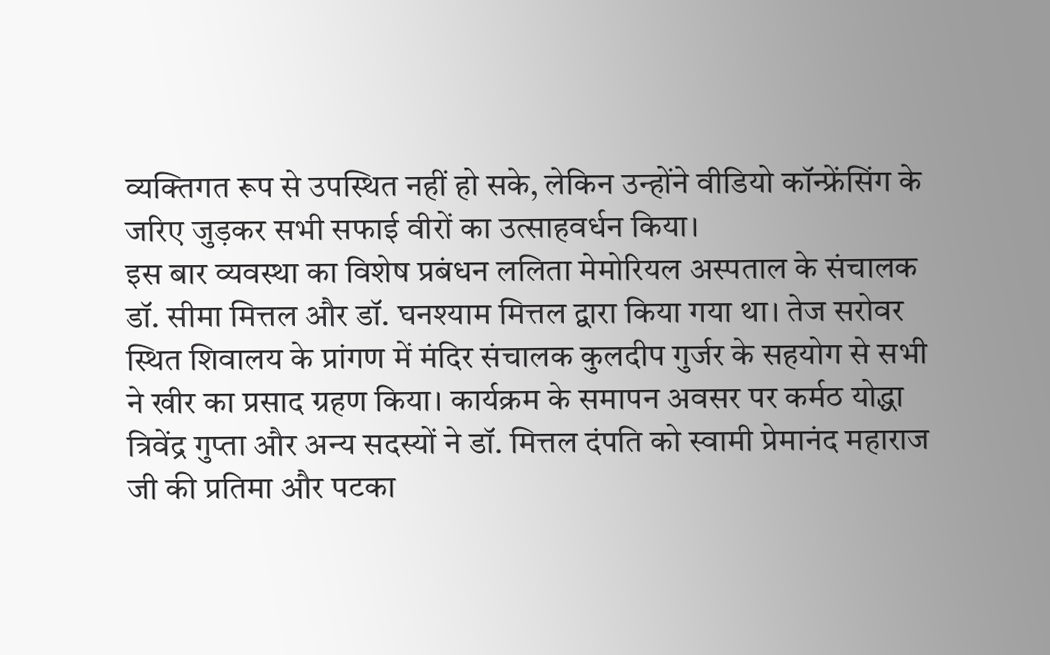व्यक्तिगत रूप से उपस्थित नहीं हो सके, लेकिन उन्होंने वीडियो कॉन्फ्रेंसिंग के जरिए जुड़कर सभी सफाई वीरों का उत्साहवर्धन किया।
इस बार व्यवस्था का विशेष प्रबंधन ललिता मेमोरियल अस्पताल के संचालक डॉ. सीमा मित्तल और डॉ. घनश्याम मित्तल द्वारा किया गया था। तेज सरोवर स्थित शिवालय के प्रांगण में मंदिर संचालक कुलदीप गुर्जर के सहयोग से सभी ने खीर का प्रसाद ग्रहण किया। कार्यक्रम के समापन अवसर पर कर्मठ योद्धा त्रिवेंद्र गुप्ता और अन्य सदस्यों ने डॉ. मित्तल दंपति को स्वामी प्रेमानंद महाराज जी की प्रतिमा और पटका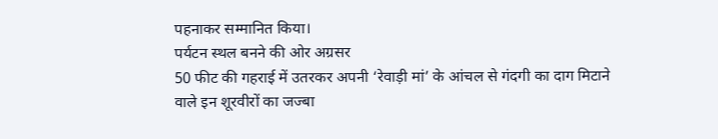पहनाकर सम्मानित किया।
पर्यटन स्थल बनने की ओर अग्रसर
50 फीट की गहराई में उतरकर अपनी ‘रेवाड़ी मां’ के आंचल से गंदगी का दाग मिटाने वाले इन शूरवीरों का जज्बा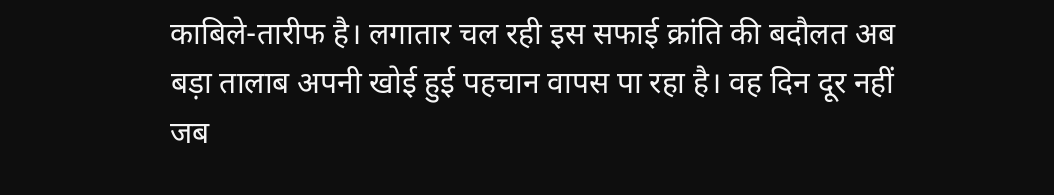काबिले-तारीफ है। लगातार चल रही इस सफाई क्रांति की बदौलत अब बड़ा तालाब अपनी खोई हुई पहचान वापस पा रहा है। वह दिन दूर नहीं जब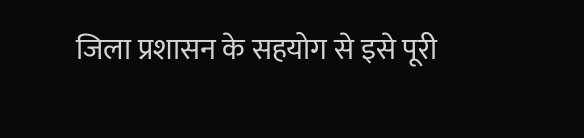जिला प्रशासन के सहयोग से इसे पूरी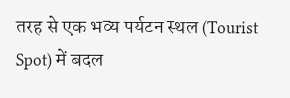तरह से एक भव्य पर्यटन स्थल (Tourist Spot) में बदल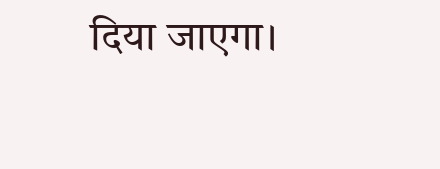दिया जाएगा।